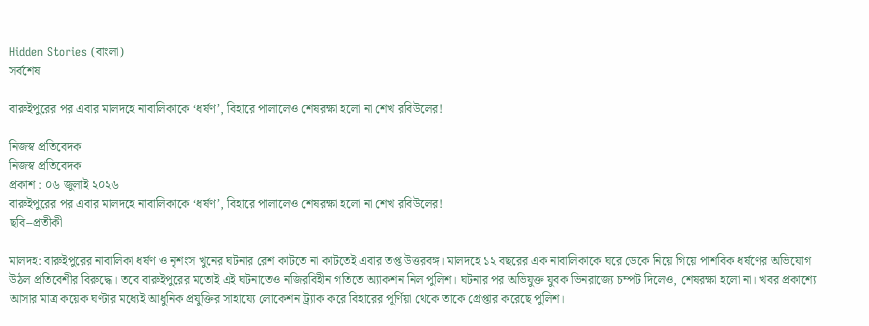Hidden Stories (বাংলা)
সর্বশেষ

বারুইপুরের পর এবার মালদহে নাবালিকাকে ‘ধর্ষণ’, বিহারে পালালেও শেষরক্ষা হলো না শেখ রবিউলের!

নিজস্ব প্রতিবেদক
নিজস্ব প্রতিবেদক
প্রকাশ : ০৬ জুলাই ২০২৬
বারুইপুরের পর এবার মালদহে নাবালিকাকে ‘ধর্ষণ’, বিহারে পালালেও শেষরক্ষা হলো না শেখ রবিউলের!
ছবি--প্রতীকী

মালদহ: বারুইপুরের নাবালিকা ধর্ষণ ও নৃশংস খুনের ঘটনার রেশ কাটতে না কাটতেই এবার তপ্ত উত্তরবঙ্গ। মালদহে ১২ বছরের এক নাবালিকাকে ঘরে ডেকে নিয়ে গিয়ে পাশবিক ধর্ষণের অভিযোগ উঠল প্রতিবেশীর বিরুদ্ধে। তবে বারুইপুরের মতোই এই ঘটনাতেও নজিরবিহীন গতিতে অ্যাকশন নিল পুলিশ। ঘটনার পর অভিযুক্ত যুবক ভিনরাজ্যে চম্পট দিলেও, শেষরক্ষা হলো না। খবর প্রকাশ্যে আসার মাত্র কয়েক ঘণ্টার মধ্যেই আধুনিক প্রযুক্তির সাহায্যে লোকেশন ট্র্যাক করে বিহারের পূর্ণিয়া থেকে তাকে গ্রেপ্তার করেছে পুলিশ।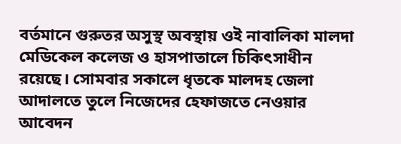বর্তমানে গুরুতর অসুস্থ অবস্থায় ওই নাবালিকা মালদা মেডিকেল কলেজ ও হাসপাতালে চিকিৎসাধীন রয়েছে। সোমবার সকালে ধৃতকে মালদহ জেলা আদালতে তুলে নিজেদের হেফাজতে নেওয়ার আবেদন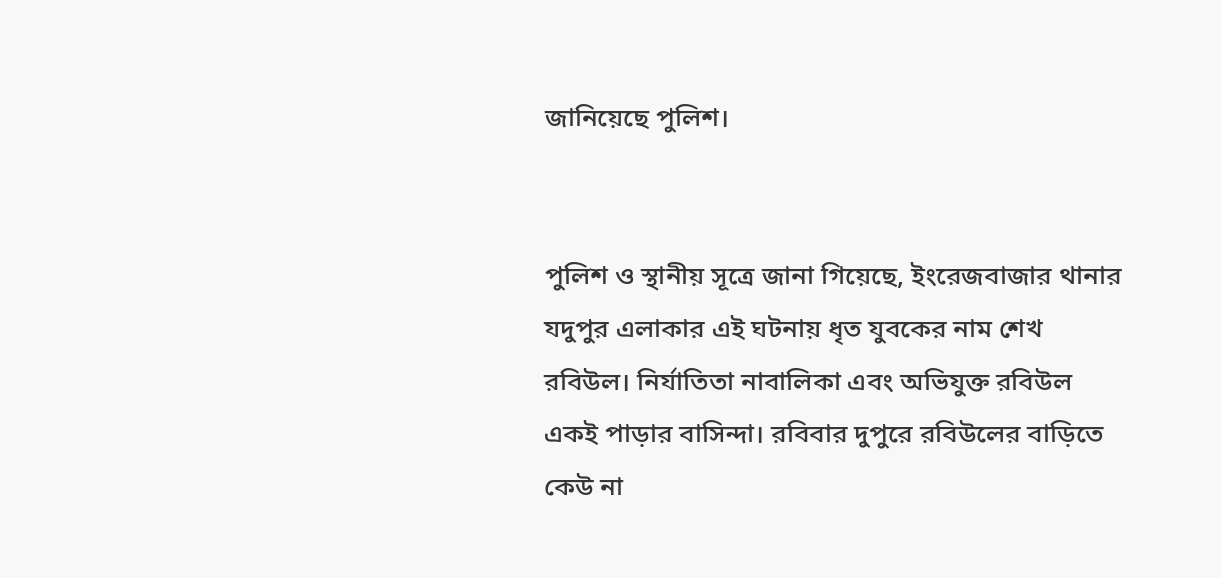জানিয়েছে পুলিশ।


পুলিশ ও স্থানীয় সূত্রে জানা গিয়েছে, ইংরেজবাজার থানার যদুপুর এলাকার এই ঘটনায় ধৃত যুবকের নাম শেখ রবিউল। নির্যাতিতা নাবালিকা এবং অভিযুক্ত রবিউল একই পাড়ার বাসিন্দা। রবিবার দুপুরে রবিউলের বাড়িতে কেউ না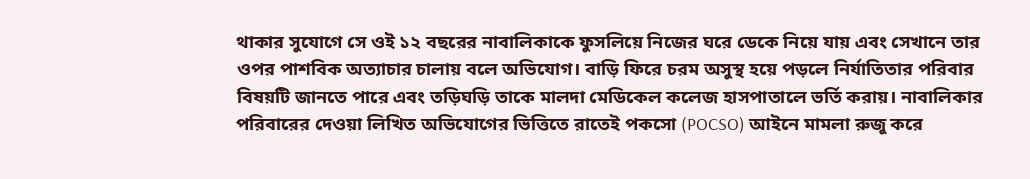থাকার সুযোগে সে ওই ১২ বছরের নাবালিকাকে ফুসলিয়ে নিজের ঘরে ডেকে নিয়ে যায় এবং সেখানে তার ওপর পাশবিক অত্যাচার চালায় বলে অভিযোগ। বাড়ি ফিরে চরম অসুস্থ হয়ে পড়লে নির্যাতিতার পরিবার বিষয়টি জানতে পারে এবং তড়িঘড়ি তাকে মালদা মেডিকেল কলেজ হাসপাতালে ভর্তি করায়। নাবালিকার পরিবারের দেওয়া লিখিত অভিযোগের ভিত্তিতে রাতেই পকসো (POCSO) আইনে মামলা রুজু করে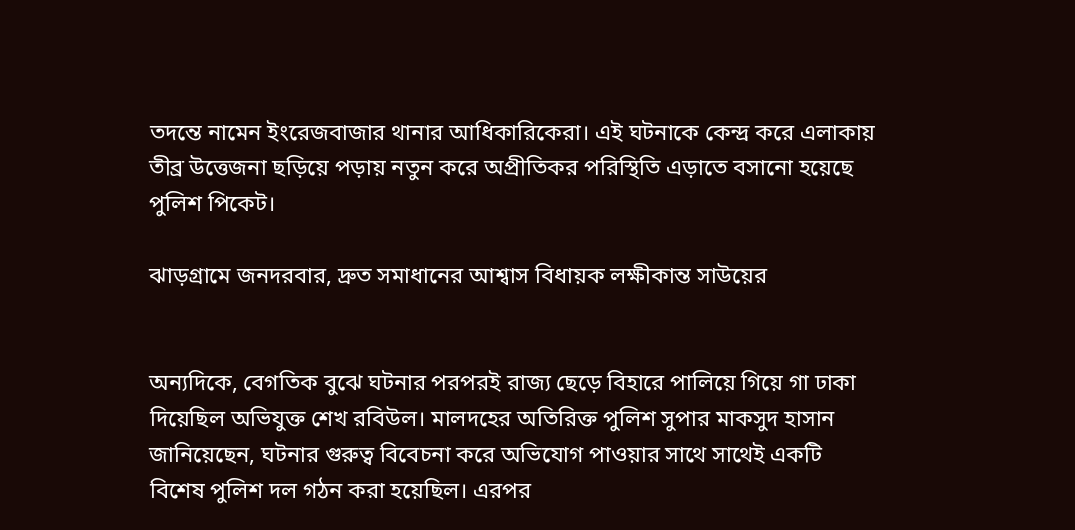তদন্তে নামেন ইংরেজবাজার থানার আধিকারিকেরা। এই ঘটনাকে কেন্দ্র করে এলাকায় তীব্র উত্তেজনা ছড়িয়ে পড়ায় নতুন করে অপ্রীতিকর পরিস্থিতি এড়াতে বসানো হয়েছে পুলিশ পিকেট।

ঝাড়গ্রামে জনদরবার, দ্রুত সমাধানের আশ্বাস বিধায়ক লক্ষীকান্ত সাউয়ের


অন্যদিকে, বেগতিক বুঝে ঘটনার পরপরই রাজ্য ছেড়ে বিহারে পালিয়ে গিয়ে গা ঢাকা দিয়েছিল অভিযুক্ত শেখ রবিউল। মালদহের অতিরিক্ত পুলিশ সুপার মাকসুদ হাসান জানিয়েছেন, ঘটনার গুরুত্ব বিবেচনা করে অভিযোগ পাওয়ার সাথে সাথেই একটি বিশেষ পুলিশ দল গঠন করা হয়েছিল। এরপর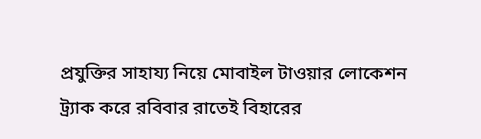প্রযুক্তির সাহায্য নিয়ে মোবাইল টাওয়ার লোকেশন ট্র্যাক করে রবিবার রাতেই বিহারের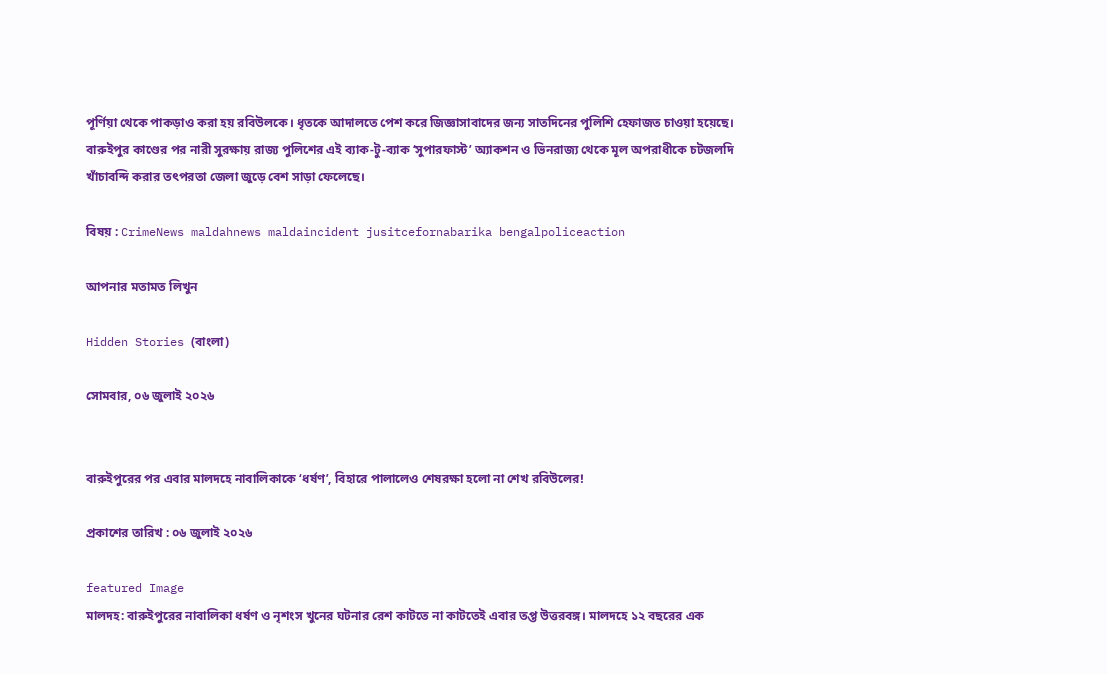পূর্ণিয়া থেকে পাকড়াও করা হয় রবিউলকে। ধৃতকে আদালতে পেশ করে জিজ্ঞাসাবাদের জন্য সাতদিনের পুলিশি হেফাজত চাওয়া হয়েছে। বারুইপুর কাণ্ডের পর নারী সুরক্ষায় রাজ্য পুলিশের এই ব্যাক-টু-ব্যাক ‘সুপারফাস্ট’ অ্যাকশন ও ভিনরাজ্য থেকে মূল অপরাধীকে চটজলদি খাঁচাবন্দি করার তৎপরতা জেলা জুড়ে বেশ সাড়া ফেলেছে।

বিষয় : CrimeNews maldahnews maldaincident jusitcefornabarika bengalpoliceaction

আপনার মতামত লিখুন

Hidden Stories (বাংলা)

সোমবার, ০৬ জুলাই ২০২৬


বারুইপুরের পর এবার মালদহে নাবালিকাকে ‘ধর্ষণ’, বিহারে পালালেও শেষরক্ষা হলো না শেখ রবিউলের!

প্রকাশের তারিখ : ০৬ জুলাই ২০২৬

featured Image
মালদহ: বারুইপুরের নাবালিকা ধর্ষণ ও নৃশংস খুনের ঘটনার রেশ কাটতে না কাটতেই এবার তপ্ত উত্তরবঙ্গ। মালদহে ১২ বছরের এক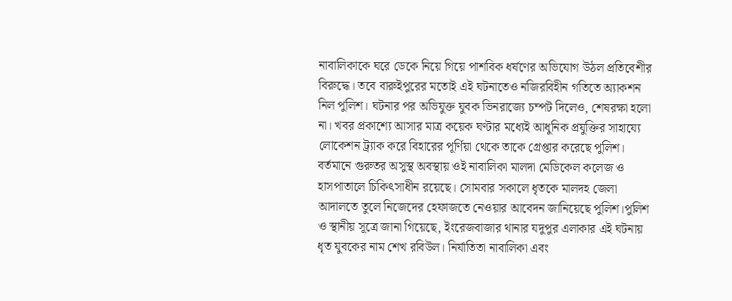নাবালিকাকে ঘরে ডেকে নিয়ে গিয়ে পাশবিক ধর্ষণের অভিযোগ উঠল প্রতিবেশীর বিরুদ্ধে। তবে বারুইপুরের মতোই এই ঘটনাতেও নজিরবিহীন গতিতে অ্যাকশন নিল পুলিশ। ঘটনার পর অভিযুক্ত যুবক ভিনরাজ্যে চম্পট দিলেও, শেষরক্ষা হলো না। খবর প্রকাশ্যে আসার মাত্র কয়েক ঘণ্টার মধ্যেই আধুনিক প্রযুক্তির সাহায্যে লোকেশন ট্র্যাক করে বিহারের পূর্ণিয়া থেকে তাকে গ্রেপ্তার করেছে পুলিশ। বর্তমানে গুরুতর অসুস্থ অবস্থায় ওই নাবালিকা মালদা মেডিকেল কলেজ ও হাসপাতালে চিকিৎসাধীন রয়েছে। সোমবার সকালে ধৃতকে মালদহ জেলা আদালতে তুলে নিজেদের হেফাজতে নেওয়ার আবেদন জানিয়েছে পুলিশ।পুলিশ ও স্থানীয় সূত্রে জানা গিয়েছে, ইংরেজবাজার থানার যদুপুর এলাকার এই ঘটনায় ধৃত যুবকের নাম শেখ রবিউল। নির্যাতিতা নাবালিকা এবং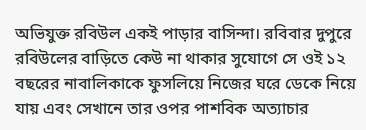অভিযুক্ত রবিউল একই পাড়ার বাসিন্দা। রবিবার দুপুরে রবিউলের বাড়িতে কেউ না থাকার সুযোগে সে ওই ১২ বছরের নাবালিকাকে ফুসলিয়ে নিজের ঘরে ডেকে নিয়ে যায় এবং সেখানে তার ওপর পাশবিক অত্যাচার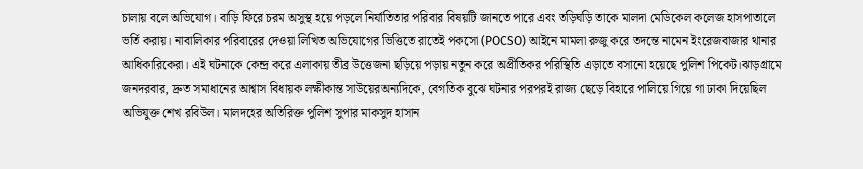চালায় বলে অভিযোগ। বাড়ি ফিরে চরম অসুস্থ হয়ে পড়লে নির্যাতিতার পরিবার বিষয়টি জানতে পারে এবং তড়িঘড়ি তাকে মালদা মেডিকেল কলেজ হাসপাতালে ভর্তি করায়। নাবালিকার পরিবারের দেওয়া লিখিত অভিযোগের ভিত্তিতে রাতেই পকসো (POCSO) আইনে মামলা রুজু করে তদন্তে নামেন ইংরেজবাজার থানার আধিকারিকেরা। এই ঘটনাকে কেন্দ্র করে এলাকায় তীব্র উত্তেজনা ছড়িয়ে পড়ায় নতুন করে অপ্রীতিকর পরিস্থিতি এড়াতে বসানো হয়েছে পুলিশ পিকেট।ঝাড়গ্রামে জনদরবার, দ্রুত সমাধানের আশ্বাস বিধায়ক লক্ষীকান্ত সাউয়েরঅন্যদিকে, বেগতিক বুঝে ঘটনার পরপরই রাজ্য ছেড়ে বিহারে পালিয়ে গিয়ে গা ঢাকা দিয়েছিল অভিযুক্ত শেখ রবিউল। মালদহের অতিরিক্ত পুলিশ সুপার মাকসুদ হাসান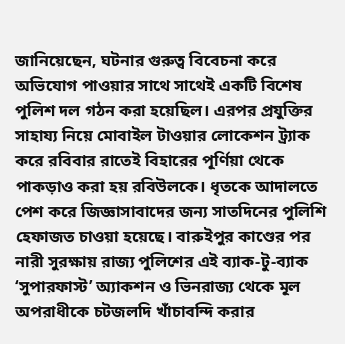জানিয়েছেন, ঘটনার গুরুত্ব বিবেচনা করে অভিযোগ পাওয়ার সাথে সাথেই একটি বিশেষ পুলিশ দল গঠন করা হয়েছিল। এরপর প্রযুক্তির সাহায্য নিয়ে মোবাইল টাওয়ার লোকেশন ট্র্যাক করে রবিবার রাতেই বিহারের পূর্ণিয়া থেকে পাকড়াও করা হয় রবিউলকে। ধৃতকে আদালতে পেশ করে জিজ্ঞাসাবাদের জন্য সাতদিনের পুলিশি হেফাজত চাওয়া হয়েছে। বারুইপুর কাণ্ডের পর নারী সুরক্ষায় রাজ্য পুলিশের এই ব্যাক-টু-ব্যাক ‘সুপারফাস্ট’ অ্যাকশন ও ভিনরাজ্য থেকে মূল অপরাধীকে চটজলদি খাঁচাবন্দি করার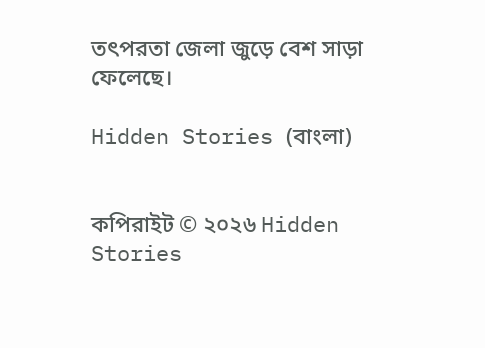তৎপরতা জেলা জুড়ে বেশ সাড়া ফেলেছে।

Hidden Stories (বাংলা)


কপিরাইট © ২০২৬ Hidden Stories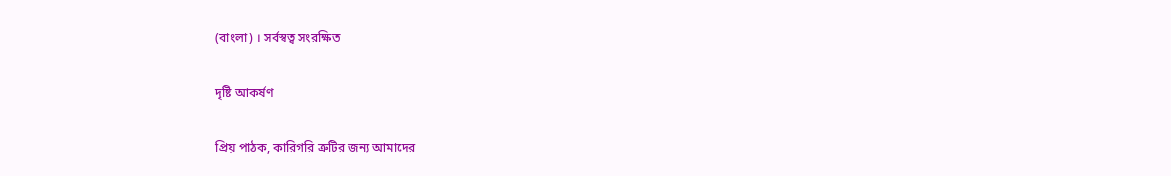(বাংলা) । সর্বস্বত্ব সংরক্ষিত

দৃষ্টি আকর্ষণ

প্রিয় পাঠক, কারিগরি ত্রুটির জন্য আমাদের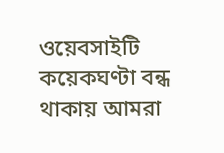ওয়েবসাইটি কয়েকঘণ্টা বন্ধ থাকায় আমরা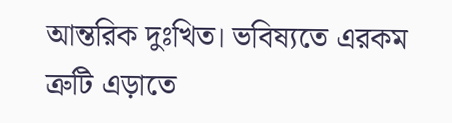আন্তরিক দুঃখিত। ভবিষ্যতে এরকম ত্রুটি এড়াতে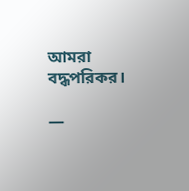আমরা বদ্ধপরিকর।

—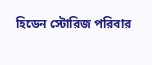হিডেন স্টোরিজ পরিবার